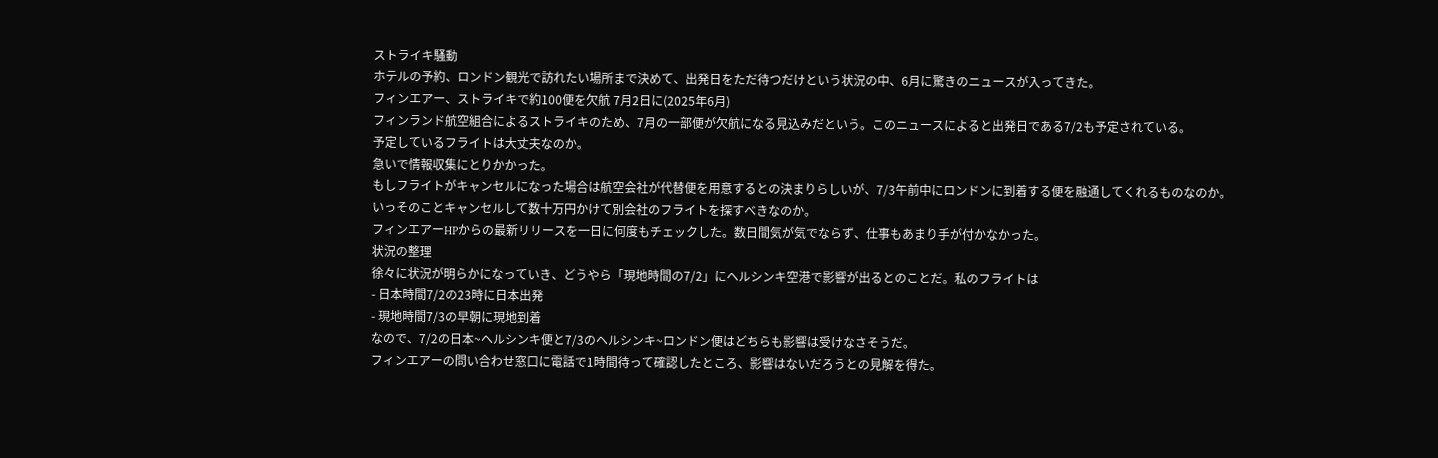ストライキ騒動
ホテルの予約、ロンドン観光で訪れたい場所まで決めて、出発日をただ待つだけという状況の中、6月に驚きのニュースが入ってきた。
フィンエアー、ストライキで約100便を欠航 7月2日に(2025年6月)
フィンランド航空組合によるストライキのため、7月の一部便が欠航になる見込みだという。このニュースによると出発日である7/2も予定されている。
予定しているフライトは大丈夫なのか。
急いで情報収集にとりかかった。
もしフライトがキャンセルになった場合は航空会社が代替便を用意するとの決まりらしいが、7/3午前中にロンドンに到着する便を融通してくれるものなのか。
いっそのことキャンセルして数十万円かけて別会社のフライトを探すべきなのか。
フィンエアーHPからの最新リリースを一日に何度もチェックした。数日間気が気でならず、仕事もあまり手が付かなかった。
状況の整理
徐々に状況が明らかになっていき、どうやら「現地時間の7/2」にヘルシンキ空港で影響が出るとのことだ。私のフライトは
- 日本時間7/2の23時に日本出発
- 現地時間7/3の早朝に現地到着
なので、7/2の日本~ヘルシンキ便と7/3のヘルシンキ~ロンドン便はどちらも影響は受けなさそうだ。
フィンエアーの問い合わせ窓口に電話で1時間待って確認したところ、影響はないだろうとの見解を得た。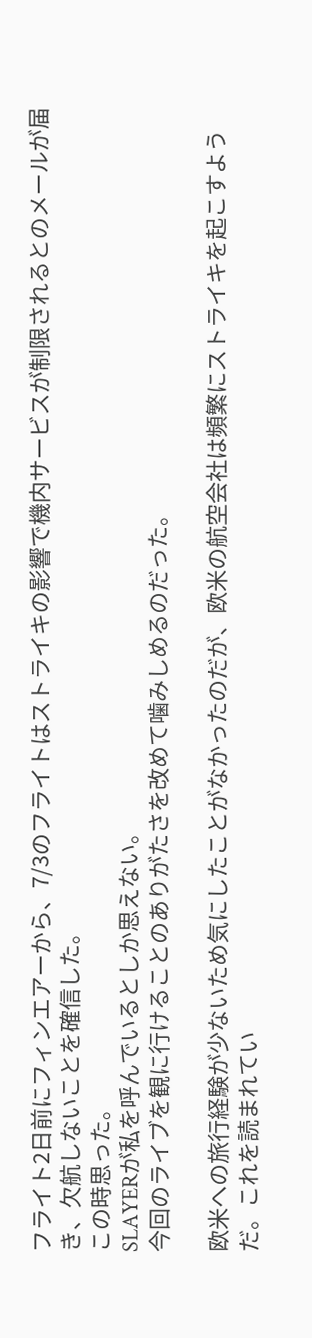フライト2日前にフィンエアーから、7/3のフライトはストライキの影響で機内サービスが制限されるとのメールが届き、欠航しないことを確信した。
この時思った。
SLAYERが私を呼んでいるとしか思えない。
今回のライブを観に行けることのありがたさを改めて噛みしめるのだった。

欧米への旅行経験が少ないため気にしたことがなかったのだが、欧米の航空会社は頻繁にストライキを起こすようだ。これを読まれてい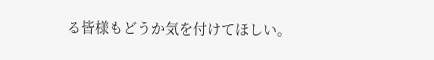る皆様もどうか気を付けてほしい。